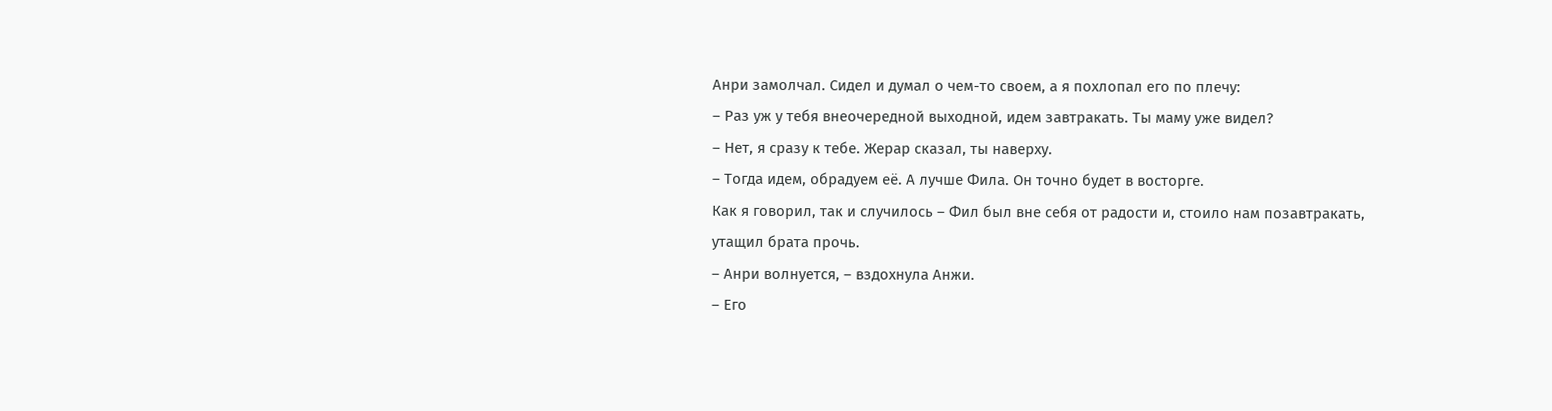Анри замолчал. Сидел и думал о чем-то своем, а я похлопал его по плечу:
– Раз уж у тебя внеочередной выходной, идем завтракать. Ты маму уже видел?
– Нет, я сразу к тебе. Жерар сказал, ты наверху.
– Тогда идем, обрадуем её. А лучше Фила. Он точно будет в восторге.
Как я говорил, так и случилось – Фил был вне себя от радости и, стоило нам позавтракать, утащил брата прочь.
– Анри волнуется, – вздохнула Анжи.
– Его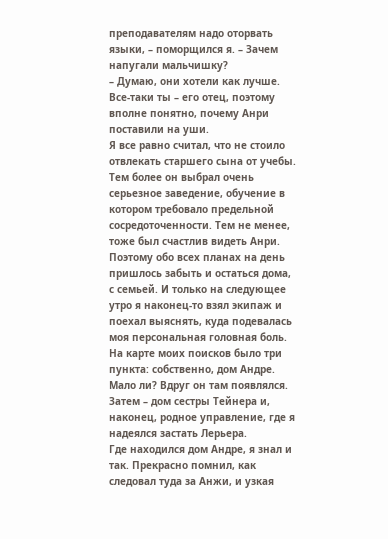преподавателям надо оторвать языки, – поморщился я. – Зачем напугали мальчишку?
– Думаю, они хотели как лучше. Все-таки ты – его отец, поэтому вполне понятно, почему Анри поставили на уши.
Я все равно считал, что не стоило отвлекать старшего сына от учебы. Тем более он выбрал очень серьезное заведение, обучение в котором требовало предельной сосредоточенности. Тем не менее, тоже был счастлив видеть Анри. Поэтому обо всех планах на день пришлось забыть и остаться дома, с семьей. И только на следующее утро я наконец-то взял экипаж и поехал выяснять, куда подевалась моя персональная головная боль.
На карте моих поисков было три пункта: собственно, дом Андре. Мало ли? Вдруг он там появлялся. Затем – дом сестры Тейнера и, наконец, родное управление, где я надеялся застать Лерьера.
Где находился дом Андре, я знал и так. Прекрасно помнил, как следовал туда за Анжи, и узкая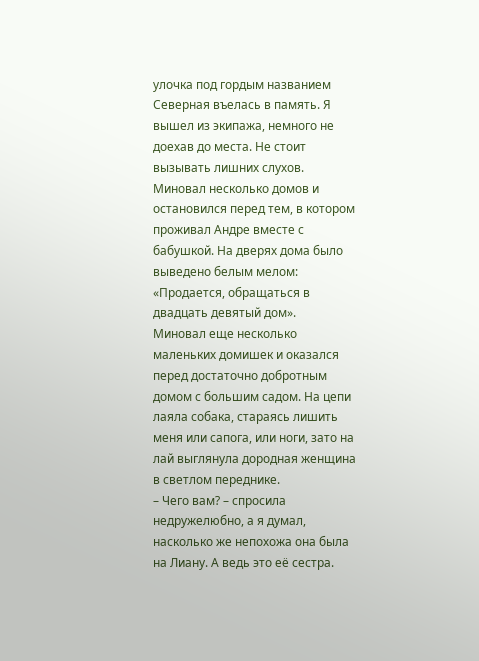улочка под гордым названием Северная въелась в память. Я вышел из экипажа, немного не доехав до места. Не стоит вызывать лишних слухов. Миновал несколько домов и остановился перед тем, в котором проживал Андре вместе с бабушкой. На дверях дома было выведено белым мелом: «Продается, обращаться в двадцать девятый дом».
Миновал еще несколько маленьких домишек и оказался перед достаточно добротным домом с большим садом. На цепи лаяла собака, стараясь лишить меня или сапога, или ноги, зато на лай выглянула дородная женщина в светлом переднике.
– Чего вам? – спросила недружелюбно, а я думал, насколько же непохожа она была на Лиану. А ведь это её сестра.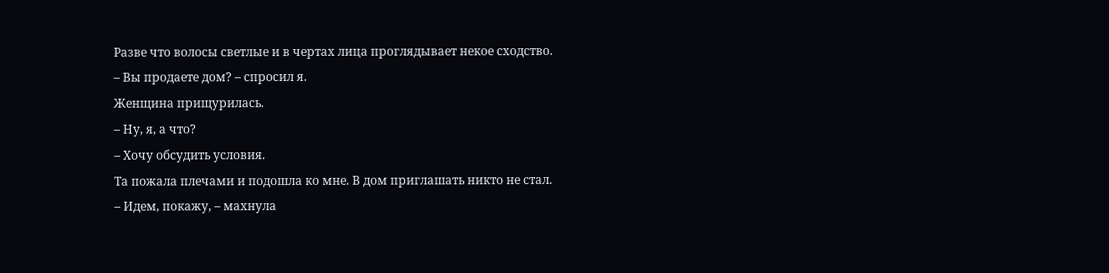Разве что волосы светлые и в чертах лица проглядывает некое сходство.
– Вы продаете дом? – спросил я.
Женщина прищурилась.
– Ну, я, а что?
– Хочу обсудить условия.
Та пожала плечами и подошла ко мне. В дом приглашать никто не стал.
– Идем, покажу, – махнула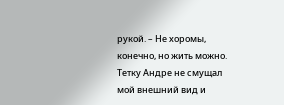рукой. – Не хоромы, конечно, но жить можно.
Тетку Андре не смущал мой внешний вид и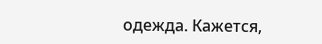одежда. Кажется,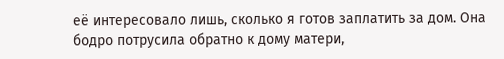её интересовало лишь, сколько я готов заплатить за дом. Она бодро потрусила обратно к дому матери,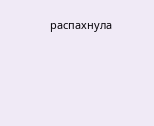распахнула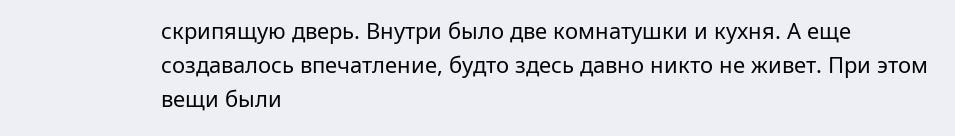скрипящую дверь. Внутри было две комнатушки и кухня. А еще создавалось впечатление, будто здесь давно никто не живет. При этом вещи были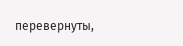перевернуты,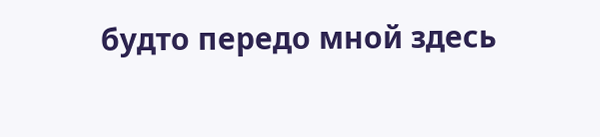будто передо мной здесь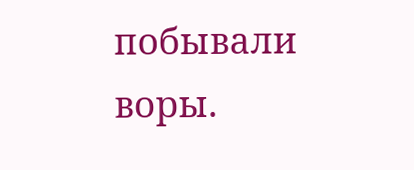побывали воры.